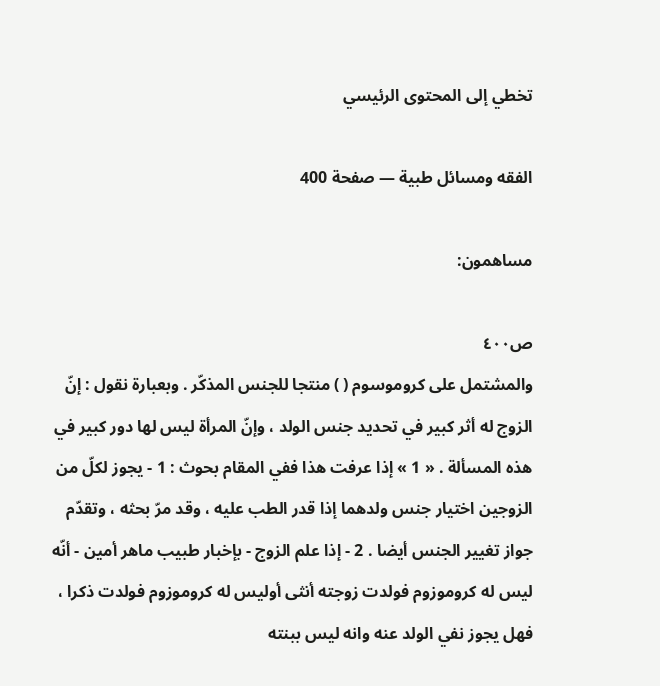تخطي إلى المحتوى الرئيسي

الفقه ومسائل طبية — صفحة 400

مساهمون:

ص٤٠٠
والمشتمل على كروموسوم ( ) منتجا للجنس المذكّر . وبعبارة نقول : إنّ الزوج له أثر كبير في تحديد جنس الولد ، وإنّ المرأة ليس لها دور كبير في هذه المسألة . « 1 » إذا عرفت هذا ففي المقام بحوث : 1 - يجوز لكلّ من الزوجين اختيار جنس ولدهما إذا قدر الطب عليه ، وقد مرّ بحثه ، وتقدّم جواز تغيير الجنس أيضا . 2 - إذا علم الزوج - بإخبار طبيب ماهر أمين - أنّه ليس له كروموزوم فولدت زوجته أنثى أوليس له كروموزوم فولدت ذكرا ، فهل يجوز نفي الولد عنه وانه ليس ببنته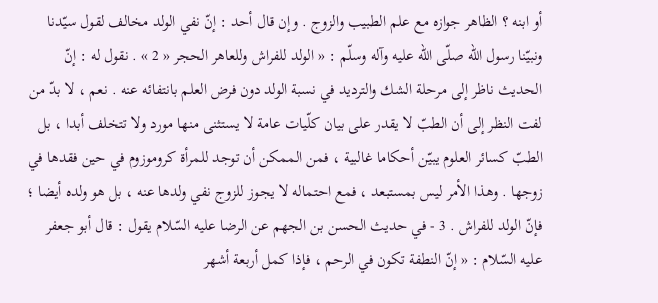أو ابنه ؟ الظاهر جوازه مع علم الطبيب والزوج . وإن قال أحد : إنّ نفي الولد مخالف لقول سيّدنا ونبيّنا رسول اللّه صلّى اللّه عليه وآله وسلّم : « الولد للفراش وللعاهر الحجر « 2 » . نقول له : إنّ الحديث ناظر إلى مرحلة الشك والترديد في نسبة الولد دون فرض العلم بانتفائه عنه . نعم ، لا بدّ من لفت النظر إلى أن الطبّ لا يقدر على بيان كلّيات عامة لا يستثنى منها مورد ولا تتخلف أبدا ، بل الطبّ كسائر العلوم يبيّن أحكاما غالبية ، فمن الممكن أن توجد للمرأة كروموزوم في حين فقدها في زوجها . وهذا الأمر ليس بمستبعد ، فمع احتماله لا يجوز للزوج نفي ولدها عنه ، بل هو ولده أيضا ؛ فإنّ الولد للفراش . 3 - في حديث الحسن بن الجهم عن الرضا عليه السّلام يقول : قال أبو جعفر عليه السّلام : « إنّ النطفة تكون في الرحم ، فإذا كمل أربعة أشهر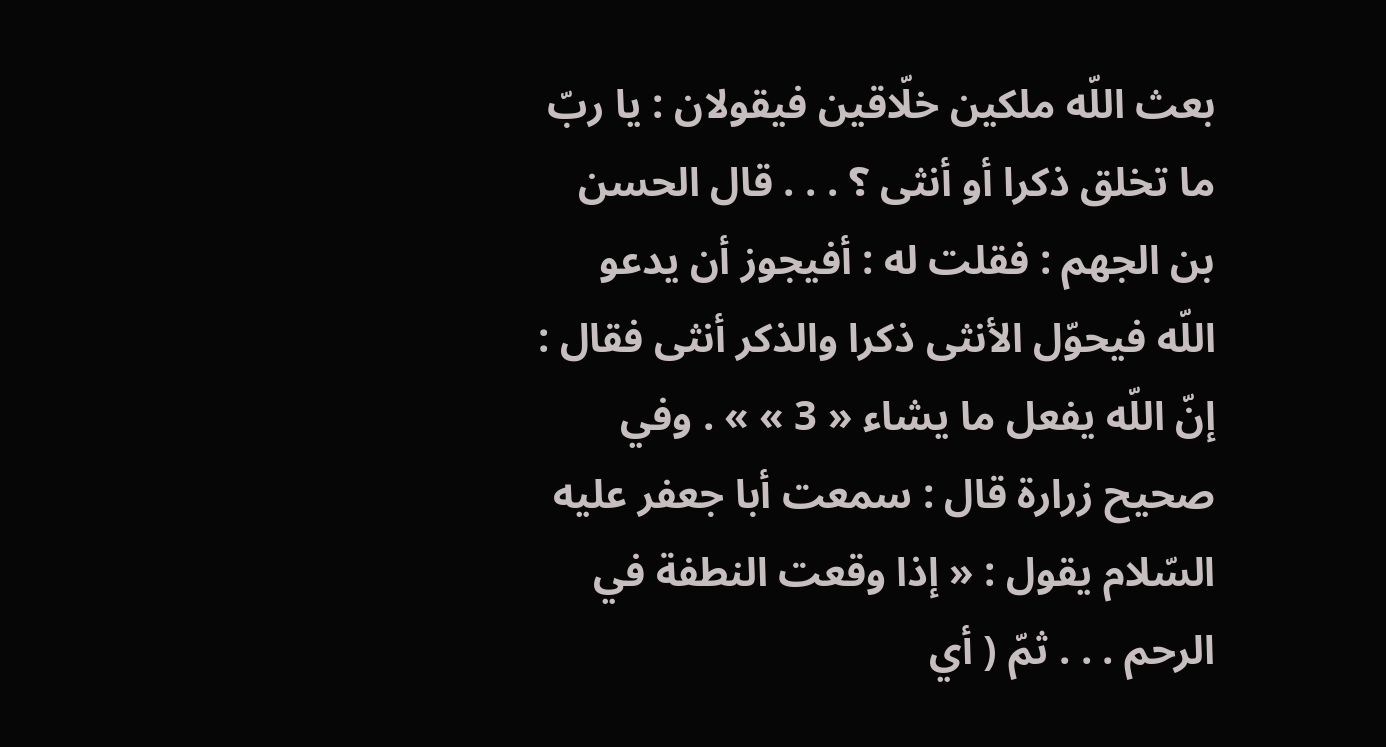بعث اللّه ملكين خلّاقين فيقولان : يا ربّ ما تخلق ذكرا أو أنثى ؟ . . . قال الحسن بن الجهم : فقلت له : أفيجوز أن يدعو اللّه فيحوّل الأنثى ذكرا والذكر أنثى فقال : إنّ اللّه يفعل ما يشاء « 3 » » . وفي صحيح زرارة قال : سمعت أبا جعفر عليه السّلام يقول : « إذا وقعت النطفة في الرحم . . . ثمّ ( أي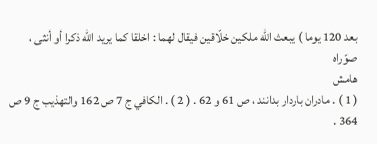بعد 120 يوما ) يبعث اللّه ملكين خلّاقين فيقال لهما : اخلقا كما يريد اللّه ذكرا أو أنثى ، صوّراه
هامش
( 1 ) . مادران باردار بدانند ، ص 61 و 62 . ( 2 ) . الكافي ج 7 ص 162 والتهذيب ج 9 ص 364 .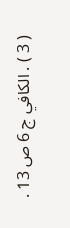( 3 ) . الكافي ج 6 ص 13 .